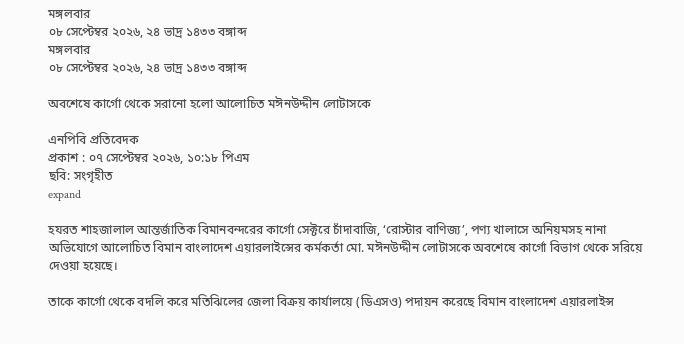মঙ্গলবার
০৮ সেপ্টেম্বর ২০২৬, ২৪ ভাদ্র ১৪৩৩ বঙ্গাব্দ
মঙ্গলবার
০৮ সেপ্টেম্বর ২০২৬, ২৪ ভাদ্র ১৪৩৩ বঙ্গাব্দ

অবশেষে কার্গো থেকে সরানো হলো আলোচিত মঈনউদ্দীন লোটাসকে

এনপিবি প্রতিবেদক
প্রকাশ : ০৭ সেপ্টেম্বর ২০২৬, ১০:১৮ পিএম
ছবি: সংগৃহীত
expand

হযরত শাহজালাল আন্তর্জাতিক বিমানবন্দরের কার্গো সেক্টরে চাঁদাবাজি, ‘রোস্টার বাণিজ্য’, পণ্য খালাসে অনিয়মসহ নানা অভিযোগে আলোচিত বিমান বাংলাদেশ এয়ারলাইন্সের কর্মকর্তা মো. মঈনউদ্দীন লোটাসকে অবশেষে কার্গো বিভাগ থেকে সরিয়ে দেওয়া হয়েছে।

তাকে কার্গো থেকে বদলি করে মতিঝিলের জেলা বিক্রয় কার্যালয়ে (ডিএসও) পদায়ন করেছে বিমান বাংলাদেশ এয়ারলাইন্স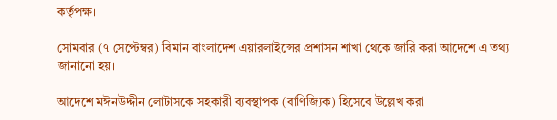কর্তৃপক্ষ।

সোমবার (৭ সেপ্টেম্বর) বিমান বাংলাদেশ এয়ারলাইন্সের প্রশাসন শাখা থেকে জারি করা আদেশে এ তথ্য জানানো হয়।

আদেশে মঈনউদ্দীন লোটাসকে সহকারী ব্যবস্থাপক (বাণিজ্যিক) হিসেবে উল্লেখ করা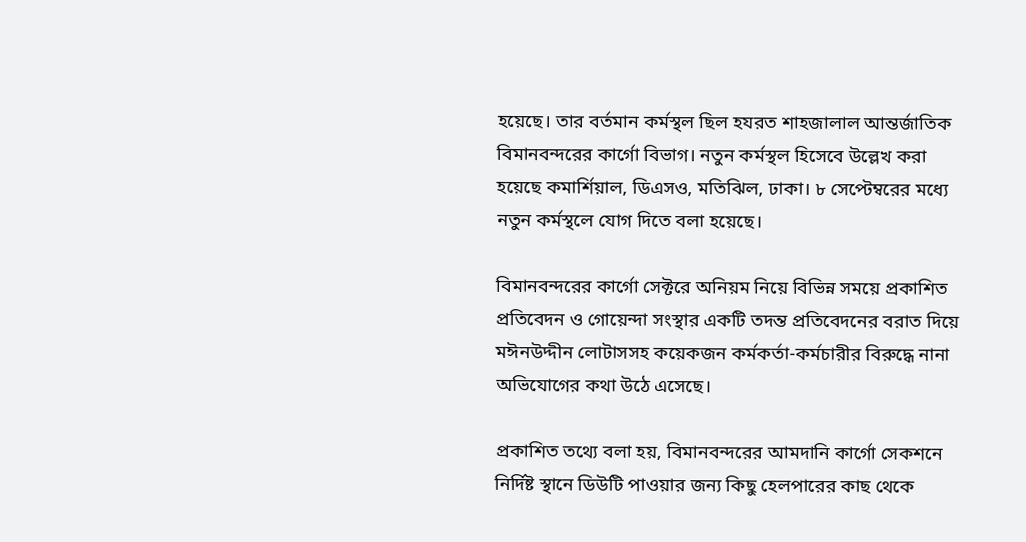হয়েছে। তার বর্তমান কর্মস্থল ছিল হযরত শাহজালাল আন্তর্জাতিক বিমানবন্দরের কার্গো বিভাগ। নতুন কর্মস্থল হিসেবে উল্লেখ করা হয়েছে কমার্শিয়াল, ডিএসও, মতিঝিল, ঢাকা। ৮ সেপ্টেম্বরের মধ্যে নতুন কর্মস্থলে যোগ দিতে বলা হয়েছে।

বিমানবন্দরের কার্গো সেক্টরে অনিয়ম নিয়ে বিভিন্ন সময়ে প্রকাশিত প্রতিবেদন ও গোয়েন্দা সংস্থার একটি তদন্ত প্রতিবেদনের বরাত দিয়ে মঈনউদ্দীন লোটাসসহ কয়েকজন কর্মকর্তা-কর্মচারীর বিরুদ্ধে নানা অভিযোগের কথা উঠে এসেছে।

প্রকাশিত তথ্যে বলা হয়, বিমানবন্দরের আমদানি কার্গো সেকশনে নির্দিষ্ট স্থানে ডিউটি পাওয়ার জন্য কিছু হেলপারের কাছ থেকে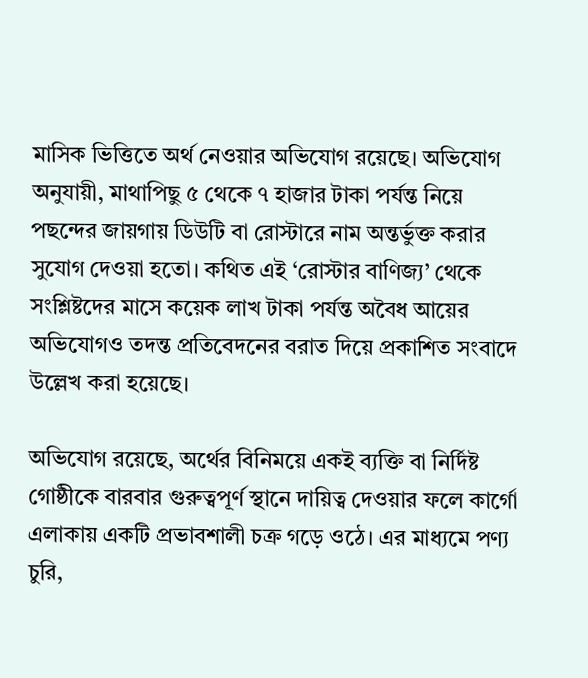মাসিক ভিত্তিতে অর্থ নেওয়ার অভিযোগ রয়েছে। অভিযোগ অনুযায়ী, মাথাপিছু ৫ থেকে ৭ হাজার টাকা পর্যন্ত নিয়ে পছন্দের জায়গায় ডিউটি বা রোস্টারে নাম অন্তর্ভুক্ত করার সুযোগ দেওয়া হতো। কথিত এই ‘রোস্টার বাণিজ্য’ থেকে সংশ্লিষ্টদের মাসে কয়েক লাখ টাকা পর্যন্ত অবৈধ আয়ের অভিযোগও তদন্ত প্রতিবেদনের বরাত দিয়ে প্রকাশিত সংবাদে উল্লেখ করা হয়েছে।

অভিযোগ রয়েছে, অর্থের বিনিময়ে একই ব্যক্তি বা নির্দিষ্ট গোষ্ঠীকে বারবার গুরুত্বপূর্ণ স্থানে দায়িত্ব দেওয়ার ফলে কার্গো এলাকায় একটি প্রভাবশালী চক্র গড়ে ওঠে। এর মাধ্যমে পণ্য চুরি,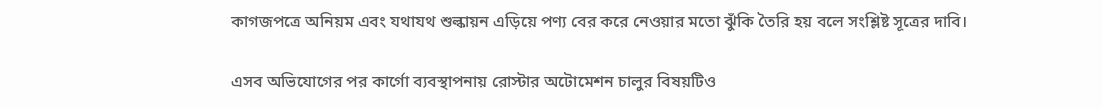কাগজপত্রে অনিয়ম এবং যথাযথ শুল্কায়ন এড়িয়ে পণ্য বের করে নেওয়ার মতো ঝুঁকি তৈরি হয় বলে সংশ্লিষ্ট সূত্রের দাবি।

এসব অভিযোগের পর কার্গো ব্যবস্থাপনায় রোস্টার অটোমেশন চালুর বিষয়টিও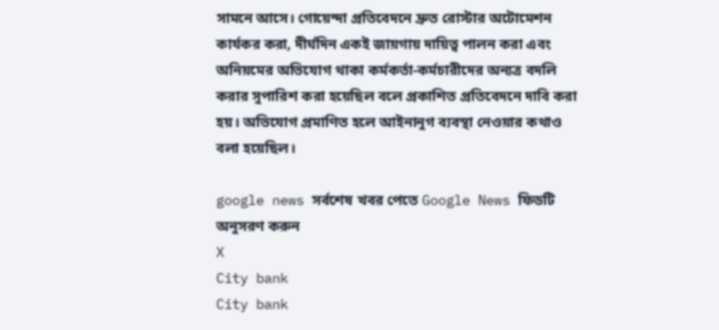সামনে আসে। গোয়েন্দা প্রতিবেদনে দ্রুত রোস্টার অটোমেশন কার্যকর করা, দীর্ঘদিন একই জায়গায় দায়িত্ব পালন করা এবং অনিয়মের অভিযোগ থাকা কর্মকর্তা-কর্মচারীদের অন্যত্র বদলি করার সুপারিশ করা হয়েছিল বলে প্রকাশিত প্রতিবেদনে দাবি করা হয়। অভিযোগ প্রমাণিত হলে আইনানুগ ব্যবস্থা নেওয়ার কথাও বলা হয়েছিল।

google news সর্বশেষ খবর পেতে Google News ফিডটি অনুসরণ করুন
X
City bank
City bank